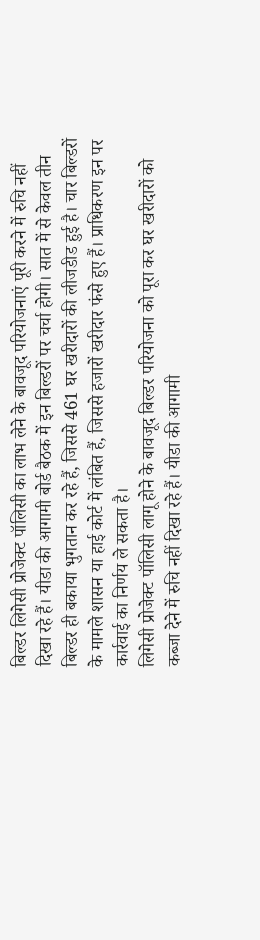बिल्डर लिगेसी प्रोजेक्ट पॉलिसी का लाभ लेने के बावजूद परियोजनाएं पूरी करने में रुचि नहीं दिखा रहे हैं। यीडा की आगामी बोर्ड बैठक में इन बिल्डरों पर चर्चा होगी। सात में से केवल तीन बिल्डर ही बकाया भुगतान कर रहे हैं, जिससे 461 घर खरीदारों की लीजडीड हुई है। चार बिल्डरों के मामले शासन या हाई कोर्ट में लंबित हैं, जिससे हजारों खरीदार फंसे हुए हैं। प्राधिकरण इन पर कार्रवाई का निर्णय ले सकता है।
लिगेसी प्रोजेक्ट पॉलिसी लागू होने के बावजूद बिल्डर परियोजना को पूरा कर घर खरीदारों को कब्जा देने में रुचि नहीं दिखा रहे हैं। यीडा की आगामी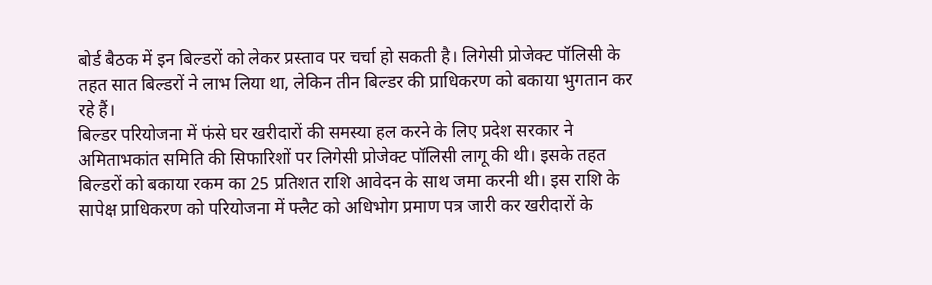बोर्ड बैठक में इन बिल्डरों को लेकर प्रस्ताव पर चर्चा हो सकती है। लिगेसी प्रोजेक्ट पॉलिसी के तहत सात बिल्डरों ने लाभ लिया था, लेकिन तीन बिल्डर की प्राधिकरण को बकाया भुगतान कर रहे हैं।
बिल्डर परियोजना में फंसे घर खरीदारों की समस्या हल करने के लिए प्रदेश सरकार ने अमिताभकांत समिति की सिफारिशों पर लिगेसी प्रोजेक्ट पॉलिसी लागू की थी। इसके तहत बिल्डरों को बकाया रकम का 25 प्रतिशत राशि आवेदन के साथ जमा करनी थी। इस राशि के सापेक्ष प्राधिकरण को परियोजना में फ्लैट को अधिभोग प्रमाण पत्र जारी कर खरीदारों के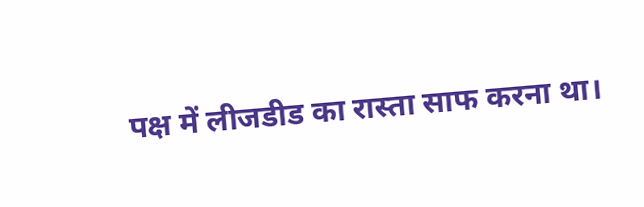पक्ष में लीजडीड का रास्ता साफ करना था।